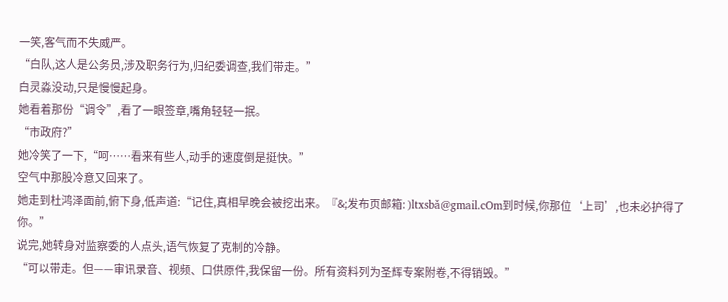一笑,客气而不失威严。
“白队,这人是公务员,涉及职务行为,归纪委调查,我们带走。”
白灵淼没动,只是慢慢起身。
她看着那份“调令”,看了一眼签章,嘴角轻轻一抿。
“市政府?”
她冷笑了一下,“呵……看来有些人,动手的速度倒是挺快。”
空气中那股冷意又回来了。
她走到杜鸿泽面前,俯下身,低声道:“记住,真相早晚会被挖出来。『&;发布页邮箱: )ltxsbǎ@gmail.cOm到时候,你那位‘上司’,也未必护得了你。”
说完,她转身对监察委的人点头,语气恢复了克制的冷静。
“可以带走。但——审讯录音、视频、口供原件,我保留一份。所有资料列为圣辉专案附卷,不得销毁。”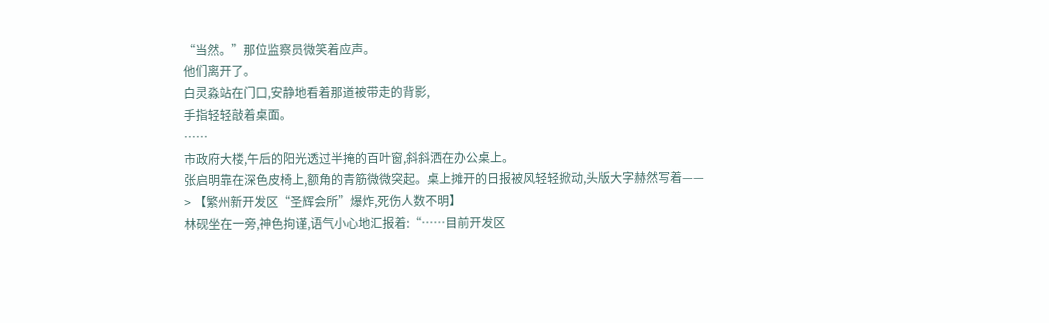“当然。”那位监察员微笑着应声。
他们离开了。
白灵淼站在门口,安静地看着那道被带走的背影,
手指轻轻敲着桌面。
……
市政府大楼,午后的阳光透过半掩的百叶窗,斜斜洒在办公桌上。
张启明靠在深色皮椅上,额角的青筋微微突起。桌上摊开的日报被风轻轻掀动,头版大字赫然写着——
> 【繁州新开发区“圣辉会所”爆炸,死伤人数不明】
林砚坐在一旁,神色拘谨,语气小心地汇报着:“……目前开发区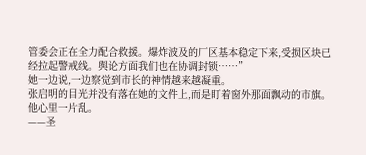管委会正在全力配合救援。爆炸波及的厂区基本稳定下来,受损区块已经拉起警戒线。舆论方面我们也在协调封锁……”
她一边说,一边察觉到市长的神情越来越凝重。
张启明的目光并没有落在她的文件上,而是盯着窗外那面飘动的市旗。
他心里一片乱。
——圣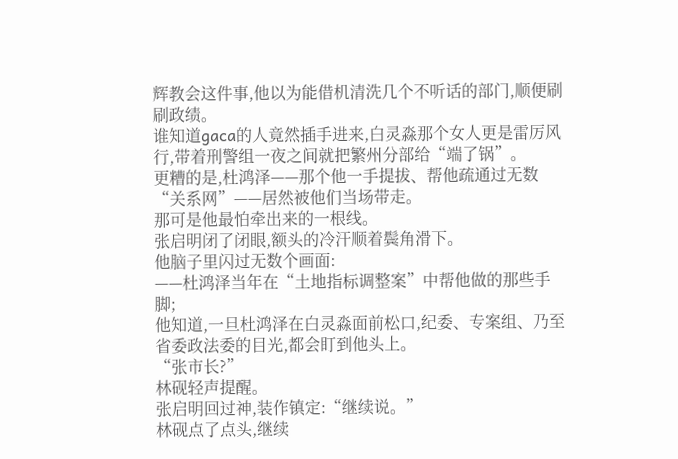辉教会这件事,他以为能借机清洗几个不听话的部门,顺便刷刷政绩。
谁知道gaca的人竟然插手进来,白灵淼那个女人更是雷厉风行,带着刑警组一夜之间就把繁州分部给“端了锅”。
更糟的是,杜鸿泽——那个他一手提拔、帮他疏通过无数“关系网”——居然被他们当场带走。
那可是他最怕牵出来的一根线。
张启明闭了闭眼,额头的冷汗顺着鬓角滑下。
他脑子里闪过无数个画面:
——杜鸿泽当年在“土地指标调整案”中帮他做的那些手脚;
他知道,一旦杜鸿泽在白灵淼面前松口,纪委、专案组、乃至省委政法委的目光,都会盯到他头上。
“张市长?”
林砚轻声提醒。
张启明回过神,装作镇定:“继续说。”
林砚点了点头,继续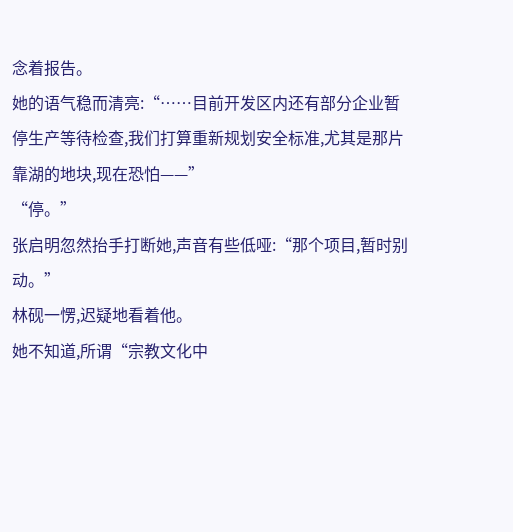念着报告。
她的语气稳而清亮:“……目前开发区内还有部分企业暂停生产等待检查,我们打算重新规划安全标准,尤其是那片靠湖的地块,现在恐怕——”
“停。”
张启明忽然抬手打断她,声音有些低哑:“那个项目,暂时别动。”
林砚一愣,迟疑地看着他。
她不知道,所谓“宗教文化中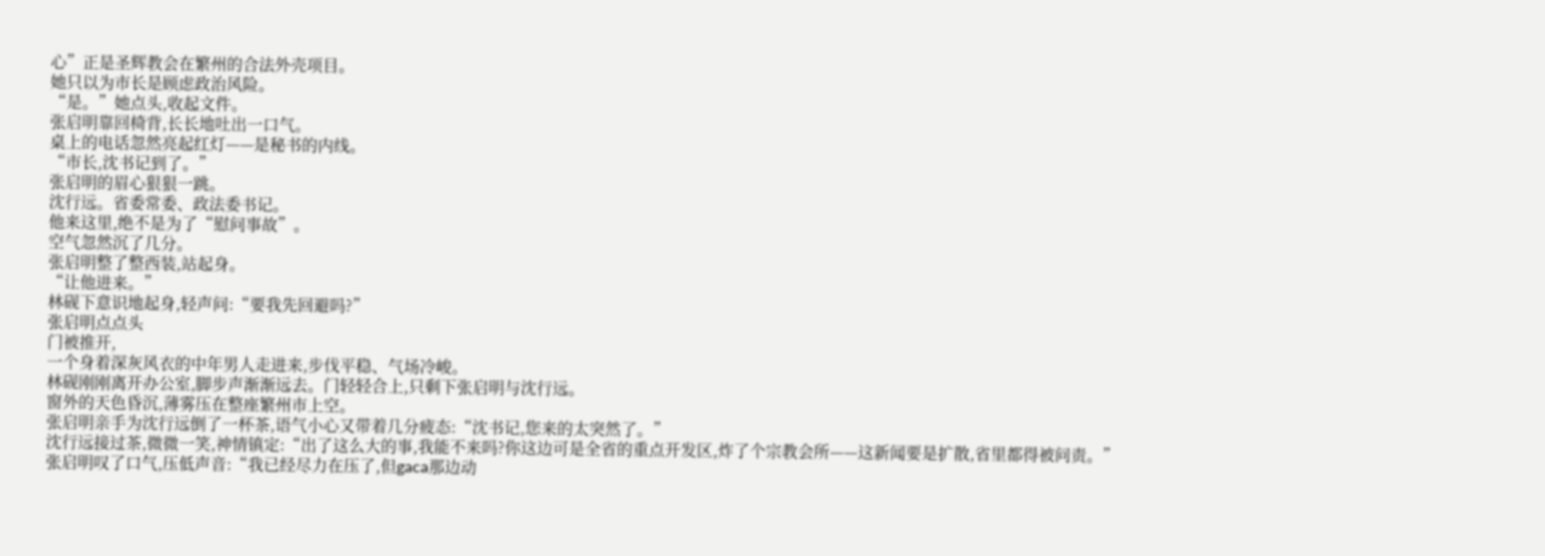心”正是圣辉教会在繁州的合法外壳项目。
她只以为市长是顾虑政治风险。
“是。”她点头,收起文件。
张启明靠回椅背,长长地吐出一口气。
桌上的电话忽然亮起红灯——是秘书的内线。
“市长,沈书记到了。”
张启明的眉心狠狠一跳。
沈行远。省委常委、政法委书记。
他来这里,绝不是为了“慰问事故”。
空气忽然沉了几分。
张启明整了整西装,站起身。
“让他进来。”
林砚下意识地起身,轻声问:“要我先回避吗?”
张启明点点头
门被推开,
一个身着深灰风衣的中年男人走进来,步伐平稳、气场冷峻。
林砚刚刚离开办公室,脚步声渐渐远去。门轻轻合上,只剩下张启明与沈行远。
窗外的天色昏沉,薄雾压在整座繁州市上空。
张启明亲手为沈行远倒了一杯茶,语气小心又带着几分疲态:“沈书记,您来的太突然了。”
沈行远接过茶,微微一笑,神情镇定:“出了这么大的事,我能不来吗?你这边可是全省的重点开发区,炸了个宗教会所——这新闻要是扩散,省里都得被问责。”
张启明叹了口气,压低声音:“我已经尽力在压了,但gaca那边动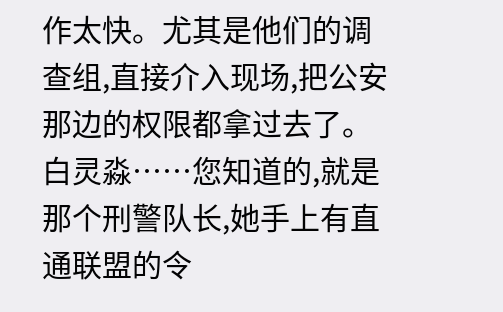作太快。尤其是他们的调查组,直接介入现场,把公安那边的权限都拿过去了。白灵淼……您知道的,就是那个刑警队长,她手上有直通联盟的令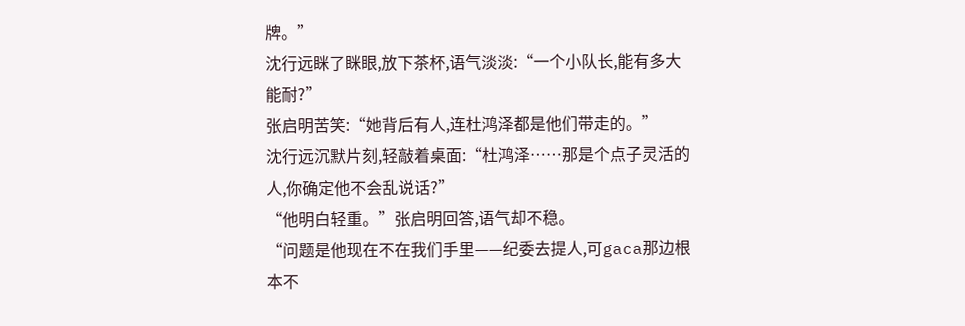牌。”
沈行远眯了眯眼,放下茶杯,语气淡淡:“一个小队长,能有多大能耐?”
张启明苦笑:“她背后有人,连杜鸿泽都是他们带走的。”
沈行远沉默片刻,轻敲着桌面:“杜鸿泽……那是个点子灵活的人,你确定他不会乱说话?”
“他明白轻重。”张启明回答,语气却不稳。
“问题是他现在不在我们手里——纪委去提人,可gaca那边根本不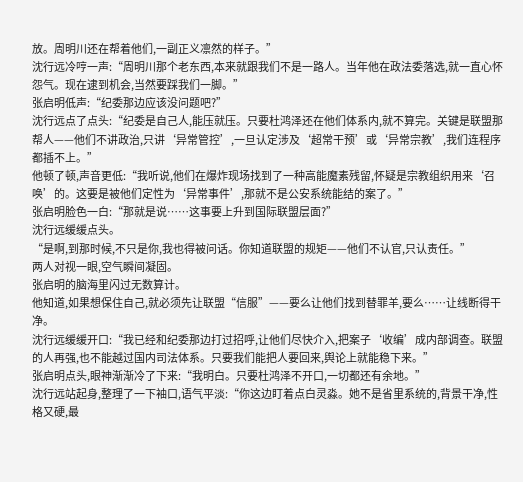放。周明川还在帮着他们,一副正义凛然的样子。”
沈行远冷哼一声:“周明川那个老东西,本来就跟我们不是一路人。当年他在政法委落选,就一直心怀怨气。现在逮到机会,当然要踩我们一脚。”
张启明低声:“纪委那边应该没问题吧?”
沈行远点了点头:“纪委是自己人,能压就压。只要杜鸿泽还在他们体系内,就不算完。关键是联盟那帮人——他们不讲政治,只讲‘异常管控’,一旦认定涉及‘超常干预’或‘异常宗教’,我们连程序都插不上。”
他顿了顿,声音更低:“我听说,他们在爆炸现场找到了一种高能魔素残留,怀疑是宗教组织用来‘召唤’的。这要是被他们定性为‘异常事件’,那就不是公安系统能结的案了。”
张启明脸色一白:“那就是说……这事要上升到国际联盟层面?”
沈行远缓缓点头。
“是啊,到那时候,不只是你,我也得被问话。你知道联盟的规矩——他们不认官,只认责任。”
两人对视一眼,空气瞬间凝固。
张启明的脑海里闪过无数算计。
他知道,如果想保住自己,就必须先让联盟“信服”——要么让他们找到替罪羊,要么……让线断得干净。
沈行远缓缓开口:“我已经和纪委那边打过招呼,让他们尽快介入,把案子‘收编’成内部调查。联盟的人再强,也不能越过国内司法体系。只要我们能把人要回来,舆论上就能稳下来。”
张启明点头,眼神渐渐冷了下来:“我明白。只要杜鸿泽不开口,一切都还有余地。”
沈行远站起身,整理了一下袖口,语气平淡:“你这边盯着点白灵淼。她不是省里系统的,背景干净,性格又硬,最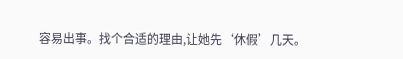容易出事。找个合适的理由,让她先‘休假’几天。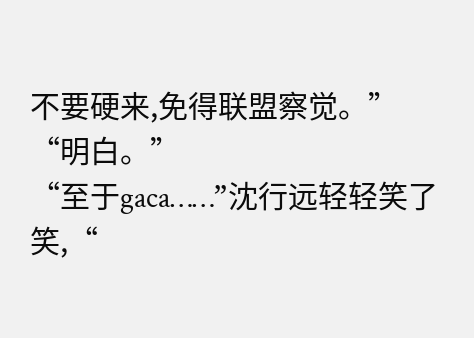不要硬来,免得联盟察觉。”
“明白。”
“至于gaca……”沈行远轻轻笑了笑,“